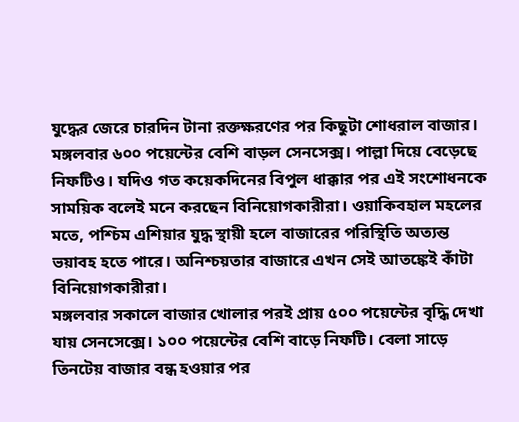যুদ্ধের জেরে চারদিন টানা রক্তক্ষরণের পর কিছুটা শোধরাল বাজার। মঙ্গলবার ৬০০ পয়েন্টের বেশি বাড়ল সেনসেক্স। পাল্লা দিয়ে বেড়েছে নিফটিও। যদিও গত কয়েকদিনের বিপুল ধাক্কার পর এই সংশোধনকে সাময়িক বলেই মনে করছেন বিনিয়োগকারীরা। ওয়াকিবহাল মহলের মতে, পশ্চিম এশিয়ার যুদ্ধ স্থায়ী হলে বাজারের পরিস্থিতি অত্যন্ত ভয়াবহ হতে পারে। অনিশ্চয়তার বাজারে এখন সেই আতঙ্কেই কাঁটা বিনিয়োগকারীরা।
মঙ্গলবার সকালে বাজার খোলার পরই প্রায় ৫০০ পয়েন্টের বৃদ্ধি দেখা যায় সেনসেক্সে। ১০০ পয়েন্টের বেশি বাড়ে নিফটি। বেলা সাড়ে তিনটেয় বাজার বন্ধ হওয়ার পর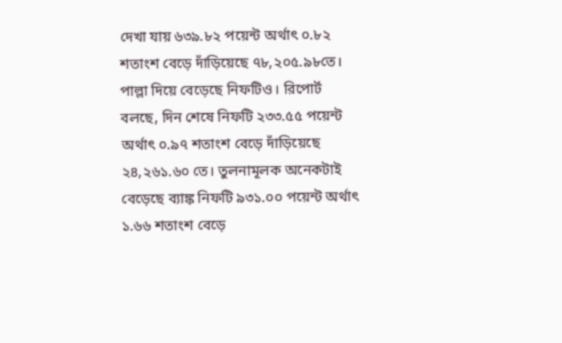দেখা যায় ৬৩৯.৮২ পয়েন্ট অর্থাৎ ০.৮২ শতাংশ বেড়ে দাঁড়িয়েছে ৭৮,২০৫.৯৮তে। পাল্লা দিয়ে বেড়েছে নিফটিও। রিপোর্ট বলছে, দিন শেষে নিফটি ২৩৩.৫৫ পয়েন্ট অর্থাৎ ০.৯৭ শতাংশ বেড়ে দাঁড়িয়েছে ২৪,২৬১.৬০ তে। তুলনামূলক অনেকটাই বেড়েছে ব্যাঙ্ক নিফটি ৯৩১.০০ পয়েন্ট অর্থাৎ ১.৬৬ শতাংশ বেড়ে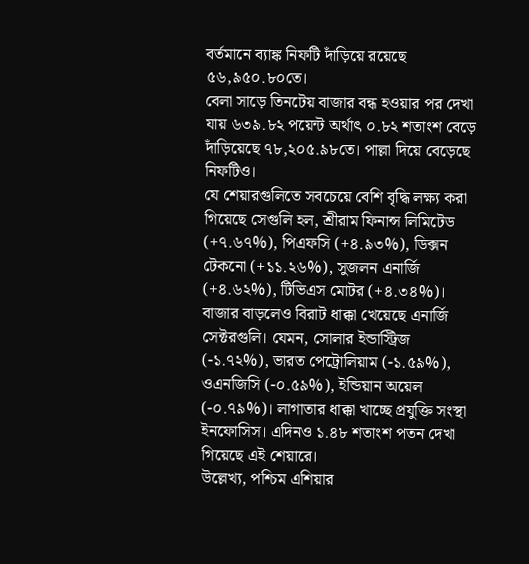বর্তমানে ব্যাঙ্ক নিফটি দাঁড়িয়ে রয়েছে ৫৬,৯৫০.৮০তে।
বেলা সাড়ে তিনটেয় বাজার বন্ধ হওয়ার পর দেখা যায় ৬৩৯.৮২ পয়েন্ট অর্থাৎ ০.৮২ শতাংশ বেড়ে দাঁড়িয়েছে ৭৮,২০৫.৯৮তে। পাল্লা দিয়ে বেড়েছে নিফটিও।
যে শেয়ারগুলিতে সবচেয়ে বেশি বৃদ্ধি লক্ষ্য করা গিয়েছে সেগুলি হল, শ্রীরাম ফিনান্স লিমিটেড (+৭.৬৭%), পিএফসি (+৪.৯৩%), ডিক্সন টেকনো (+১১.২৬%), সুজলন এনার্জি (+৪.৬২%), টিভিএস মোটর (+৪.৩৪%)। বাজার বাড়লেও বিরাট ধাক্কা খেয়েছে এনার্জি সেক্টরগুলি। যেমন, সোলার ইন্ডাস্ট্রিজ (-১.৭২%), ভারত পেট্রোলিয়াম (-১.৫৯%), ওএনজিসি (-০.৫৯%), ইন্ডিয়ান অয়েল (-০.৭৯%)। লাগাতার ধাক্কা খাচ্ছে প্রযুক্তি সংস্থা ইনফোসিস। এদিনও ১.৪৮ শতাংশ পতন দেখা গিয়েছে এই শেয়ারে।
উল্লেখ্য, পশ্চিম এশিয়ার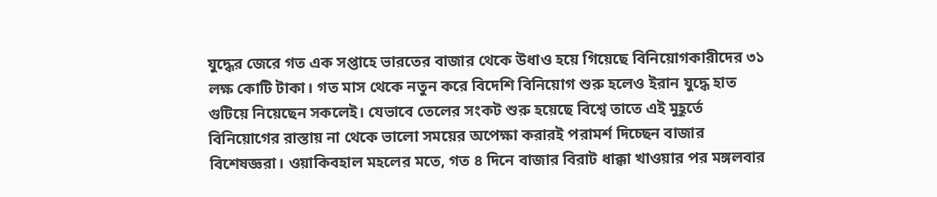যুদ্ধের জেরে গত এক সপ্তাহে ভারতের বাজার থেকে উধাও হয়ে গিয়েছে বিনিয়োগকারীদের ৩১ লক্ষ কোটি টাকা। গত মাস থেকে নতুন করে বিদেশি বিনিয়োগ শুরু হলেও ইরান যুদ্ধে হাত গুটিয়ে নিয়েছেন সকলেই। যেভাবে তেলের সংকট শুরু হয়েছে বিশ্বে তাতে এই মুহূর্তে বিনিয়োগের রাস্তায় না থেকে ভালো সময়ের অপেক্ষা করারই পরামর্শ দিচ্ছেন বাজার বিশেষজ্ঞরা। ওয়াকিবহাল মহলের মতে, গত ৪ দিনে বাজার বিরাট ধাক্কা খাওয়ার পর মঙ্গলবার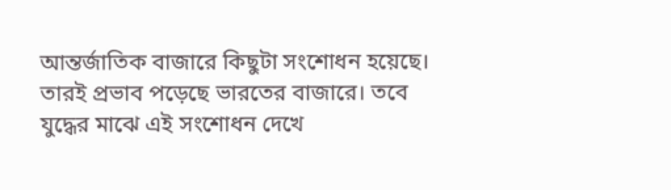আন্তর্জাতিক বাজারে কিছুটা সংশোধন হয়েছে। তারই প্রভাব পড়েছে ভারতের বাজারে। তবে যুদ্ধের মাঝে এই সংশোধন দেখে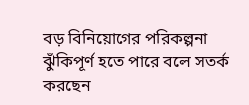বড় বিনিয়োগের পরিকল্পনা ঝুঁকিপূর্ণ হতে পারে বলে সতর্ক করছেন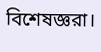বিশেষজ্ঞরা।